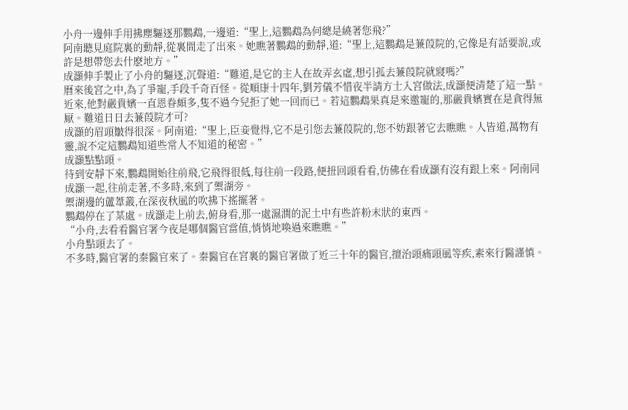小舟一邊伸手用拂塵驅逐那鸚鵡,一邊道:“聖上,這鸚鵡為何總是繞著您飛?”
阿南聽見庭院裏的動靜,從裏間走了出來。她瞧著鸚鵡的動靜,道:“聖上,這鸚鵡是蒹葭院的,它像是有話要說,或許是想帶您去什麽地方。”
成灝伸手製止了小舟的驅逐,沉聲道:“難道,是它的主人在故弄玄虛,想引孤去蒹葭院就寢嗎?”
曆來後宮之中,為了爭寵,手段千奇百怪。從順康十四年,劉芳儀不惜夜半請方士入宮做法,成灝便清楚了這一點。近來,他對嚴貴嬪一直恩眷頗多,隻不過今兒拒了她一回而已。若這鸚鵡果真是來邀寵的,那嚴貴嬪實在是貪得無厭。難道日日去蒹葭院才可?
成灝的眉頭皺得很深。阿南道:“聖上,臣妾覺得,它不是引您去蒹葭院的,您不妨跟著它去瞧瞧。人皆道,萬物有靈,說不定這鸚鵡知道些常人不知道的秘密。”
成灝點點頭。
待到安靜下來,鸚鵡開始往前飛,它飛得很低,每往前一段路,便扭回頭看看,仿佛在看成灝有沒有跟上來。阿南同成灝一起,往前走著,不多時,來到了禦湖旁。
禦湖邊的蘆葦叢,在深夜秋風的吹拂下搖擺著。
鸚鵡停在了某處。成灝走上前去,俯身看,那一處濕潤的泥土中有些許粉末狀的東西。
“小舟,去看看醫官署今夜是哪個醫官當值,悄悄地喚過來瞧瞧。”
小舟點頭去了。
不多時,醫官署的秦醫官來了。秦醫官在宮裏的醫官署做了近三十年的醫官,擅治頭痛頭風等疾,素來行醫謹慎。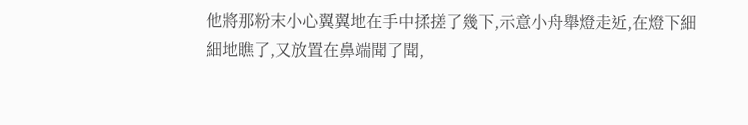他將那粉末小心翼翼地在手中揉搓了幾下,示意小舟舉燈走近,在燈下細細地瞧了,又放置在鼻端聞了聞,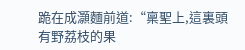跪在成灝麵前道:“稟聖上,這裏頭有野荔枝的果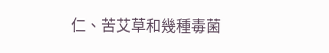仁、苦艾草和幾種毒菌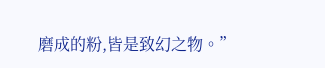磨成的粉,皆是致幻之物。”